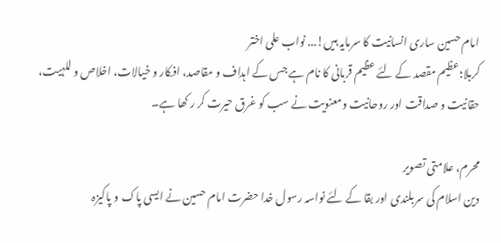امام حسین ساری انسانیت کا سرمایہ ہیں!... نواب علی اختر
کربلا؛عظیم مقصد کے لئے عظیم قربانی کا نام ہے جس کے اہداف و مقاصد، افکار و خیالات، اخلاص و للہیت، حقانیت و صداقت اور روحانیت ومعنویت نے سب کو غرق حیرت کر ر کھا ہے۔

محرم، علامتی تصویر
دین اسلام کی سربلندی اور بقا کے لئے نواسہ رسول خدا حضرت امام حسین نے ایسی پاک و پاکیزہ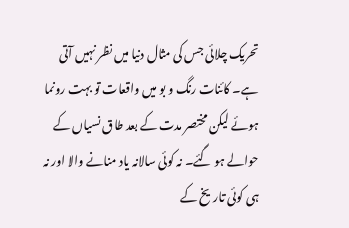تحریک چلائی جس کی مثال دنیا میں نظر نہیں آتی ہے۔ کائنات رنگ و بو میں واقعات تو بہت رونما ہوئے لیکن مختصر مدت کے بعد طاق نسیاں کے حوالے ہو گئے۔ نہ کوئی سالانہ یاد منانے والا اور نہ ہی کوئی تاریخ کے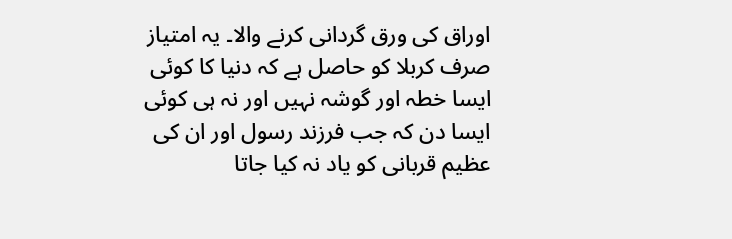اوراق کی ورق گردانی کرنے والا۔ یہ امتیاز صرف کربلا کو حاصل ہے کہ دنیا کا کوئی ایسا خطہ اور گوشہ نہیں اور نہ ہی کوئی ایسا دن کہ جب فرزند رسول اور ان کی عظیم قربانی کو یاد نہ کیا جاتا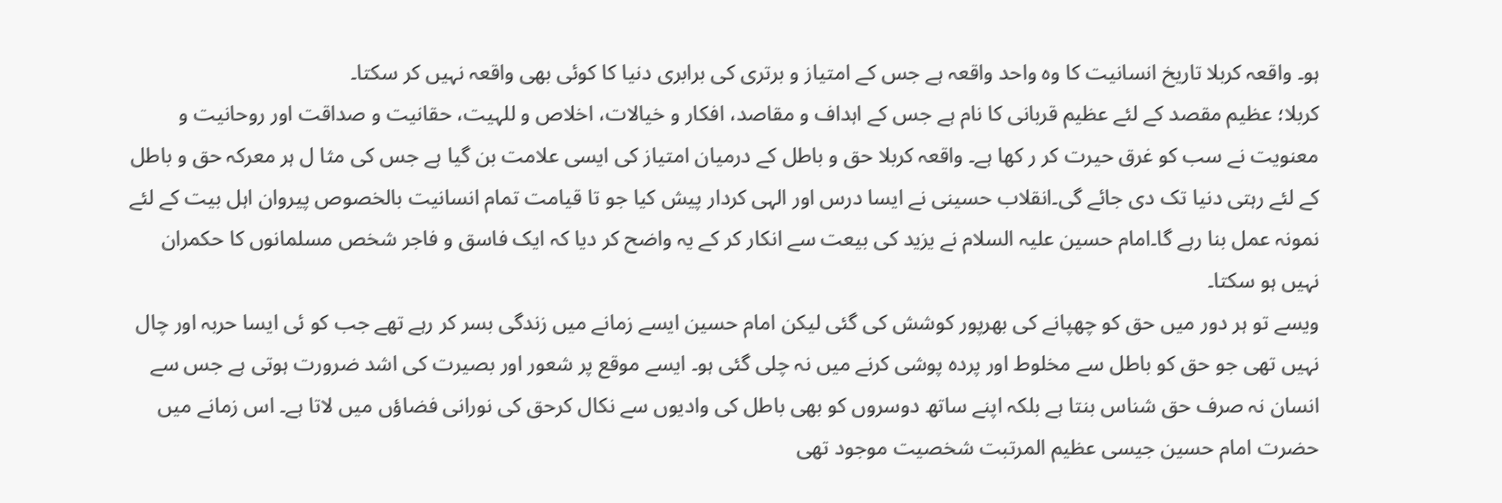ہو۔ واقعہ کربلا تاریخ انسانیت کا وہ واحد واقعہ ہے جس کے امتیاز و برتری کی برابری دنیا کا کوئی بھی واقعہ نہیں کر سکتا۔
کربلا؛ عظیم مقصد کے لئے عظیم قربانی کا نام ہے جس کے اہداف و مقاصد، افکار و خیالات، اخلاص و للہیت، حقانیت و صداقت اور روحانیت و معنویت نے سب کو غرق حیرت کر ر کھا ہے۔ واقعہ کربلا حق و باطل کے درمیان امتیاز کی ایسی علامت بن گیا ہے جس کی مثا ل ہر معرکہ حق و باطل کے لئے رہتی دنیا تک دی جائے گی۔انقلاب حسینی نے ایسا درس اور الہی کردار پیش کیا جو تا قیامت تمام انسانیت بالخصوص پیروان اہل بیت کے لئے نمونہ عمل بنا رہے گا۔امام حسین علیہ السلام نے یزید کی بیعت سے انکار کر کے یہ واضح کر دیا کہ ایک فاسق و فاجر شخص مسلمانوں کا حکمران نہیں ہو سکتا۔
ویسے تو ہر دور میں حق کو چھپانے کی بھرپور کوشش کی گئی لیکن امام حسین ایسے زمانے میں زندگی بسر کر رہے تھے جب کو ئی ایسا حربہ اور چال نہیں تھی جو حق کو باطل سے مخلوط اور پردہ پوشی کرنے میں نہ چلی گئی ہو۔ ایسے موقع پر شعور اور بصیرت کی اشد ضرورت ہوتی ہے جس سے انسان نہ صرف حق شناس بنتا ہے بلکہ اپنے ساتھ دوسروں کو بھی باطل کی وادیوں سے نکال کرحق کی نورانی فضاؤں میں لاتا ہے۔ اس زمانے میں حضرت امام حسین جیسی عظیم المرتبت شخصیت موجود تھی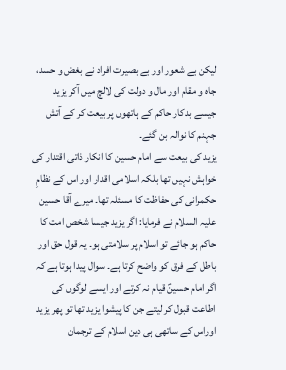لیکن بے شعور اور بے بصیرت افراد نے بغض و حسد، جاہ و مقام اور مال و دولت کی لالچ میں آکر یزید جیسے بدکار حاکم کے ہاتھوں پر بیعت کر کے آتش جہنم کا نوالہ بن گئے۔
یزید کی بیعت سے امام حسین کا انکار ذاتی اقتدار کی خواہش نہیں تھا بلکہ اسلامی اقدار اور اس کے نظامِ حکمرانی کی حفاظت کا مسئلہ تھا۔ میرے آقا حسین علیہ السلام نے فرمایا: اگر یزید جیسا شخص امت کا حاکم ہو جائے تو اسلام پر سلامتی ہو۔ یہ قول حق اور باطل کے فرق کو واضح کرتا ہے۔ سوال پیدا ہوتا ہے کہ اگر امام حسینؑ قیام نہ کرتے اور ایسے لوگوں کی اطاعت قبول کر لیتے جن کا پیشوا یزید تھا تو پھر یزید اوراس کے ساتھی ہی دین اسلام کے ترجمان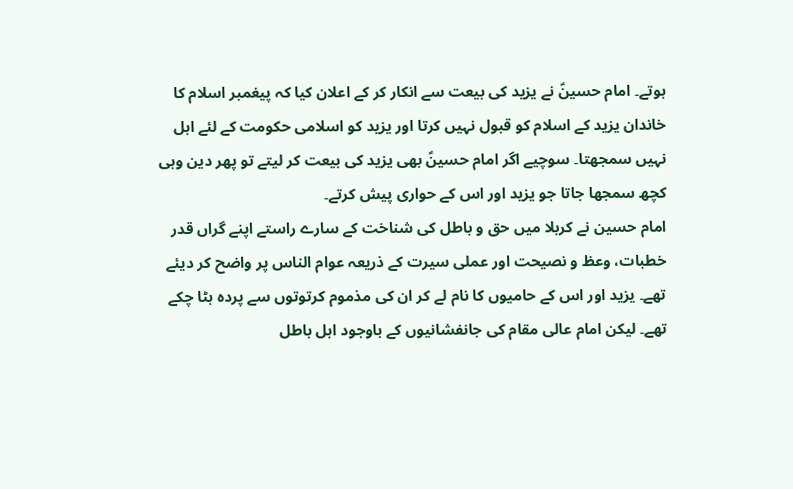ہوتے۔ امام حسینؑ نے یزید کی بیعت سے انکار کر کے اعلان کیا کہ پیغمبر اسلام کا خاندان یزید کے اسلام کو قبول نہیں کرتا اور یزید کو اسلامی حکومت کے لئے اہل نہیں سمجھتا۔ سوچیے اگر امام حسینؑ بھی یزید کی بیعت کر لیتے تو پھر دین وہی کچھ سمجھا جاتا جو یزید اور اس کے حواری پیش کرتے۔
امام حسین نے کربلا میں حق و باطل کی شناخت کے سارے راستے اپنے گراں قدر خطبات، وعظ و نصیحت اور عملی سیرت کے ذریعہ عوام الناس پر واضح کر دیئے تھے۔ یزید اور اس کے حامیوں کا نام لے کر ان کی مذموم کرتوتوں سے پردہ ہٹا چکے تھے۔ لیکن امام عالی مقام کی جانفشانیوں کے باوجود اہل باطل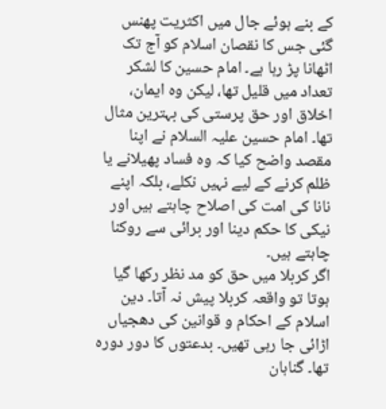کے بنے ہوئے جال میں اکثریت پھنس گئی جس کا نقصان اسلام کو آج تک اٹھانا پڑ رہا ہے۔ امام حسین کا لشکر تعداد میں قلیل تھا، لیکن وہ ایمان، اخلاق اور حق پرستی کی بہترین مثال تھا۔ امام حسین علیہ السلام نے اپنا مقصد واضح کیا کہ وہ فساد پھیلانے یا ظلم کرنے کے لیے نہیں نکلے، بلکہ اپنے نانا کی امت کی اصلاح چاہتے ہیں اور نیکی کا حکم دینا اور برائی سے روکنا چاہتے ہیں۔
اگر کربلا میں حق کو مد نظر رکھا گیا ہوتا تو واقعہ کربلا پیش نہ آتا۔ دین اسلام کے احکام و قوانین کی دھجیاں اڑائی جا رہی تھیں۔ بدعتوں کا دور دورہ تھا۔ گناہان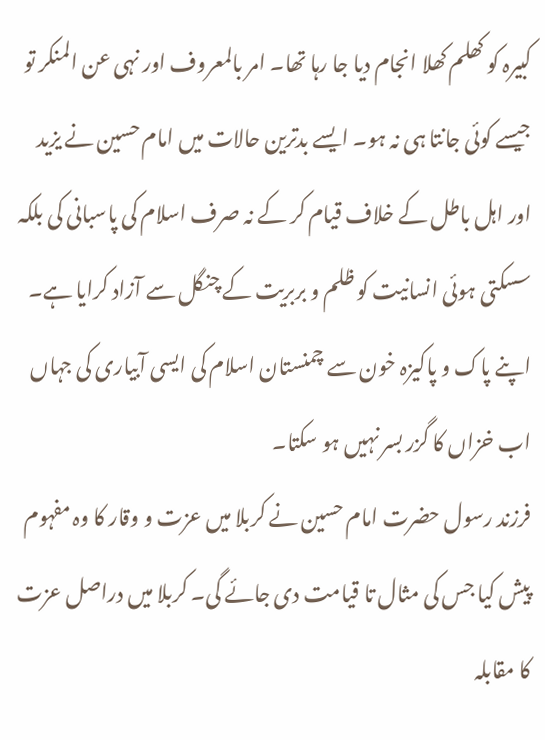کبیرہ کو کھلم کھلا انجام دیا جا رہا تھا۔ امر بالمعروف اور نہی عن المنکر تو جیسے کوئی جانتا ہی نہ ہو۔ ایسے بدترین حالات میں امام حسین نے یزید اور اہل باطل کے خلاف قیام کر کے نہ صرف اسلام کی پاسبانی کی بلکہ سسکتی ہوئی انسانیت کو ظلم و بربریت کے چنگل سے آزاد کرایا ہے۔ اپنے پاک و پاکیزہ خون سے چمنستان اسلام کی ایسی آبیاری کی جہاں اب خزاں کا گزر بسر نہیں ہو سکتا۔
فرزند رسول حضرت امام حسین نے کربلا میں عزت و وقار کا وہ مفہوم پیش کیا جس کی مثال تا قیامت دی جائے گی۔ کربلا میں دراصل عزت کا مقابلہ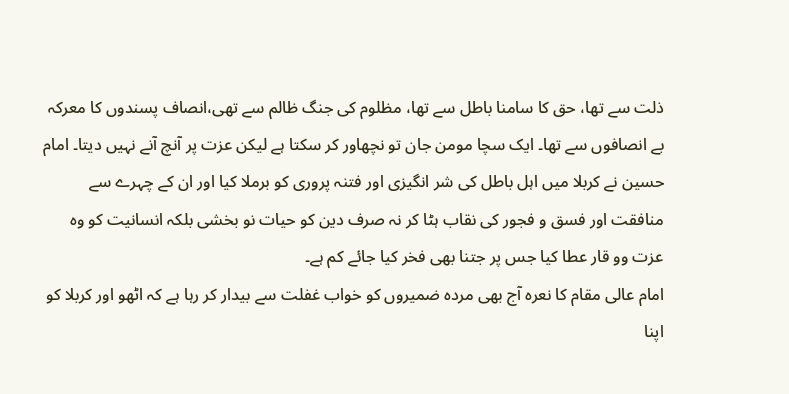ذلت سے تھا، حق کا سامنا باطل سے تھا، مظلوم کی جنگ ظالم سے تھی،انصاف پسندوں کا معرکہ بے انصافوں سے تھا۔ ایک سچا مومن جان تو نچھاور کر سکتا ہے لیکن عزت پر آنچ آنے نہیں دیتا۔ امام حسین نے کربلا میں اہل باطل کی شر انگیزی اور فتنہ پروری کو برملا کیا اور ان کے چہرے سے منافقت اور فسق و فجور کی نقاب ہٹا کر نہ صرف دین کو حیات نو بخشی بلکہ انسانیت کو وہ عزت وو قار عطا کیا جس پر جتنا بھی فخر کیا جائے کم ہے۔
امام عالی مقام کا نعرہ آج بھی مردہ ضمیروں کو خواب غفلت سے بیدار کر رہا ہے کہ اٹھو اور کربلا کو اپنا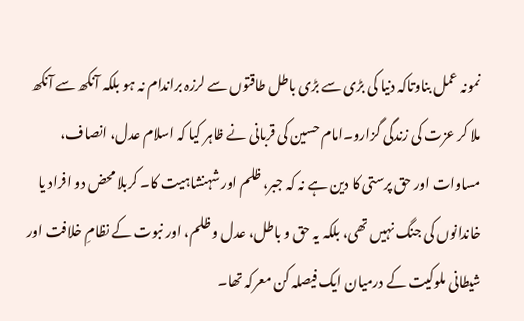نمونہ عمل بناوتاکہ دنیا کی بڑی سے بڑی باطل طاقتوں سے لرزہ براندام نہ ہو بلکہ آنکھ سے آنکھ ملا کر عزت کی زندگی گزارو۔امام حسین کی قربانی نے ظاہر کیا کہ اسلام عدل، انصاف، مساوات اور حق پرستی کا دین ہے نہ کہ جبر، ظلم اور شہنشاہیت کا۔ کربلا محض دو افراد یا خاندانوں کی جنگ نہیں تھی، بلکہ یہ حق و باطل، عدل و ظلم، اور نبوت کے نظامِ خلافت اور شیطانی ملوکیت کے درمیان ایک فیصلہ کن معرکہ تھا۔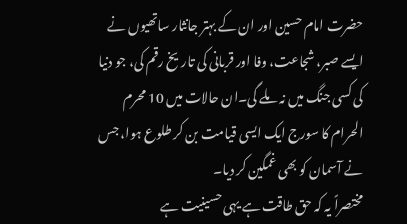حضرت امام حسین اور ان کے بہتر جانثار ساتھیوں نے ایسے صبر، شجاعت، وفا اور قربانی کی تاریخ رقم کی، جو دنیا کی کسی جنگ میں نہ ملے گی۔ان حالات میں 10 محرم الحرام کا سورج ایک ایسی قیامت بن کر طلوع ہوا، جس نے آسمان کو بھی غمگین کر دیا۔
مختصراً یہ کہ حق طاقت ہے یہی حسینیت ہے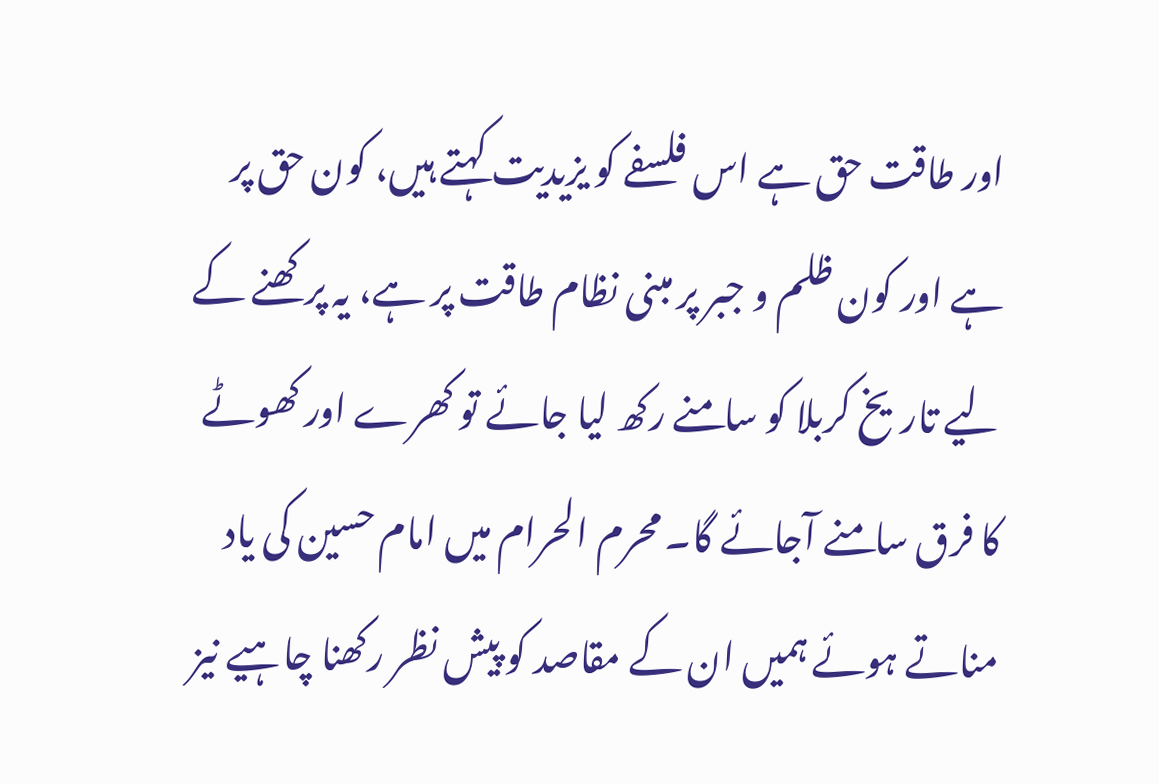اور طاقت حق ہے اس فلسفے کو یزیدیت کہتے ہیں، کون حق پر ہے اور کون ظلم و جبر پر مبنی نظام طاقت پر ہے، یہ پرکھنے کے لیے تاریخ کربلا کو سامنے رکھ لیا جائے تو کھرے اور کھوٹے کا فرق سامنے آجائے گا۔ محرم الحرام میں امام حسین کی یاد مناتے ہوئے ہمیں ان کے مقاصد کو پیش نظر رکھنا چاہیے نیز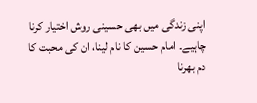اپنی زندگی میں بھی حسینی روش اختیار کرنا چاہیے۔ امام حسین کا نام لینا، ان کی محبت کا دم بھرنا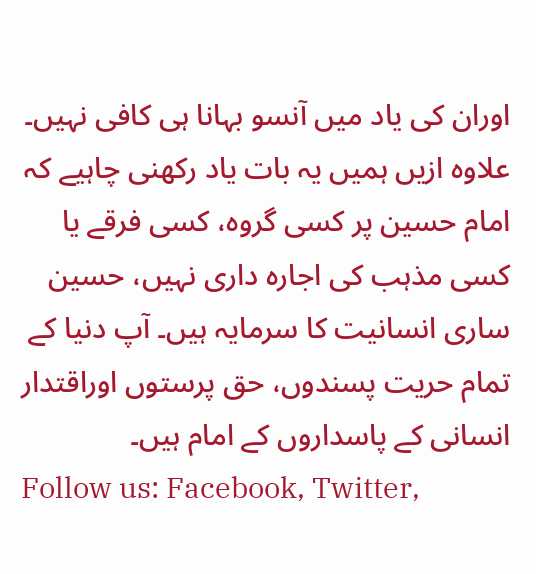اوران کی یاد میں آنسو بہانا ہی کافی نہیں۔ علاوہ ازیں ہمیں یہ بات یاد رکھنی چاہیے کہ امام حسین پر کسی گروہ، کسی فرقے یا کسی مذہب کی اجارہ داری نہیں، حسین ساری انسانیت کا سرمایہ ہیں۔ آپ دنیا کے تمام حریت پسندوں، حق پرستوں اوراقتدار انسانی کے پاسداروں کے امام ہیں۔
Follow us: Facebook, Twitter,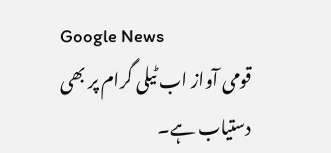Google News
قومی آواز اب ٹیلی گرام پر بھی دستیاب ہے۔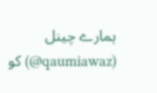ہمارے چینل (qaumiawaz@) کو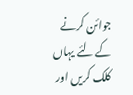جوائن کرنے کے لئے یہاں کلک کریں اور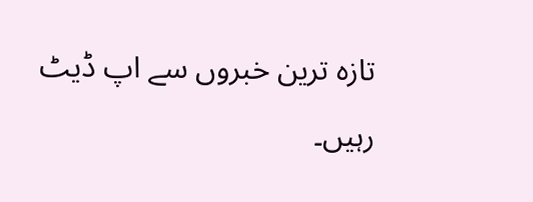تازہ ترین خبروں سے اپ ڈیٹ رہیں۔